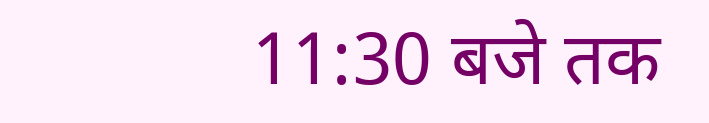11:30 बजे तक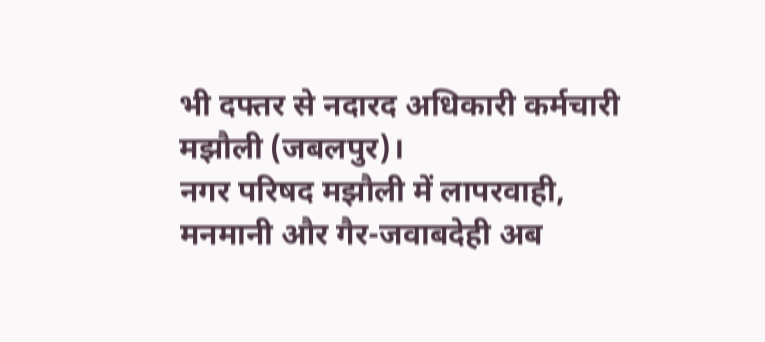भी दफ्तर से नदारद अधिकारी कर्मचारी
मझौली (जबलपुर)।
नगर परिषद मझौली में लापरवाही, मनमानी और गैर-जवाबदेही अब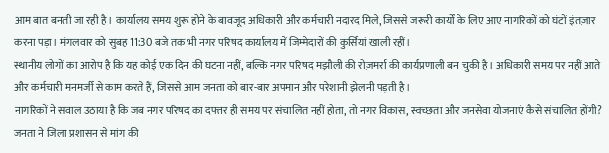आम बात बनती जा रही है। कार्यालय समय शुरू होने के बावजूद अधिकारी और कर्मचारी नदारद मिले, जिससे जरूरी कार्यों के लिए आए नागरिकों को घंटों इंतज़ार करना पड़ा। मंगलवार को सुबह 11:30 बजे तक भी नगर परिषद कार्यालय में जिम्मेदारों की कुर्सियां खाली रहीं।
स्थानीय लोगों का आरोप है कि यह कोई एक दिन की घटना नहीं, बल्कि नगर परिषद मझौली की रोज़मर्रा की कार्यप्रणाली बन चुकी है। अधिकारी समय पर नहीं आते और कर्मचारी मनमर्जी से काम करते हैं, जिससे आम जनता को बार-बार अपमान और परेशानी झेलनी पड़ती है।
नागरिकों ने सवाल उठाया है कि जब नगर परिषद का दफ्तर ही समय पर संचालित नहीं होता, तो नगर विकास, स्वच्छता और जनसेवा योजनाएं कैसे संचालित होंगी? जनता ने जिला प्रशासन से मांग की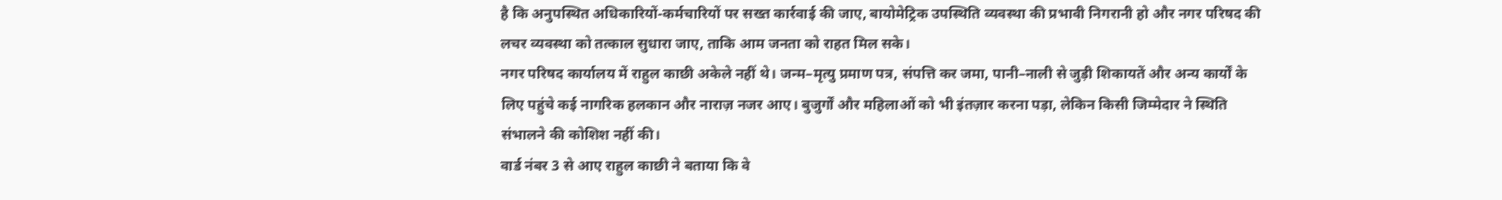है कि अनुपस्थित अधिकारियों-कर्मचारियों पर सख्त कार्रवाई की जाए, बायोमेट्रिक उपस्थिति व्यवस्था की प्रभावी निगरानी हो और नगर परिषद की लचर व्यवस्था को तत्काल सुधारा जाए, ताकि आम जनता को राहत मिल सके।
नगर परिषद कार्यालय में राहुल काछी अकेले नहीं थे। जन्म–मृत्यु प्रमाण पत्र, संपत्ति कर जमा, पानी–नाली से जुड़ी शिकायतें और अन्य कार्यों के लिए पहुंचे कई नागरिक हलकान और नाराज़ नजर आए। बुजुर्गों और महिलाओं को भी इंतज़ार करना पड़ा, लेकिन किसी जिम्मेदार ने स्थिति संभालने की कोशिश नहीं की।
वार्ड नंबर 3 से आए राहुल काछी ने बताया कि वे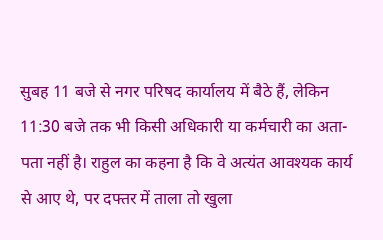सुबह 11 बजे से नगर परिषद कार्यालय में बैठे हैं, लेकिन 11:30 बजे तक भी किसी अधिकारी या कर्मचारी का अता-पता नहीं है। राहुल का कहना है कि वे अत्यंत आवश्यक कार्य से आए थे, पर दफ्तर में ताला तो खुला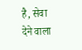है, सेवा देने वाला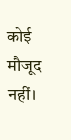कोई मौजूद नहीं।